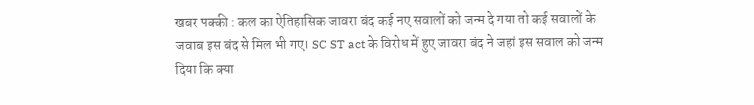खबर पक्की : कल का ऐतिहासिक जावरा बंद कई नए सवालों को जन्म दे गया तो कई सवालों के जवाब इस बंद से मिल भी गए। SC ST act के विरोध में हुए जावरा बंद ने जहां इस सवाल को जन्म दिया कि क्या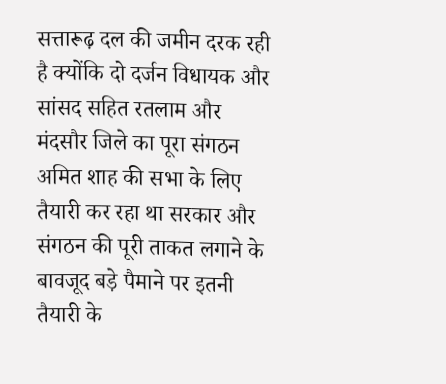सत्तारूढ़ दल की जमीन दरक रही है क्योंकि दो दर्जन विधायक और सांसद सहित रतलाम और मंदसौर जिले का पूरा संगठन अमित शाह की सभा के लिए तैयारी कर रहा था सरकार और संगठन की पूरी ताकत लगाने के बावजूद बड़े पैमाने पर इतनी तैयारी के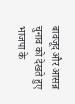बावजूद और आसन्न चुनाव को देखते हुए भाजपा के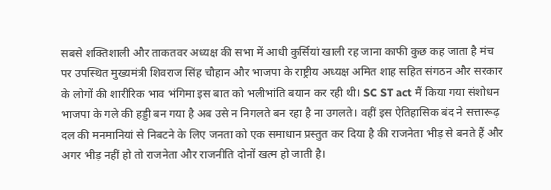सबसे शक्तिशाली और ताकतवर अध्यक्ष की सभा में आधी कुर्सियां खाली रह जाना काफी कुछ कह जाता है मंच पर उपस्थित मुख्यमंत्री शिवराज सिंह चौहान और भाजपा के राष्ट्रीय अध्यक्ष अमित शाह सहित संगठन और सरकार के लोगों की शारीरिक भाव भंगिमा इस बात को भलीभांति बयान कर रही थी। SC ST act मैं किया गया संशोधन भाजपा के गले की हड्डी बन गया है अब उसे न निगलते बन रहा है ना उगलते। वहीं इस ऐतिहासिक बंद ने सत्तारूढ़ दल की मनमानियां से निबटने के लिए जनता को एक समाधान प्रस्तुत कर दिया है की राजनेता भीड़ से बनते हैं और अगर भीड़ नहीं हो तो राजनेता और राजनीति दोनों खत्म हो जाती है।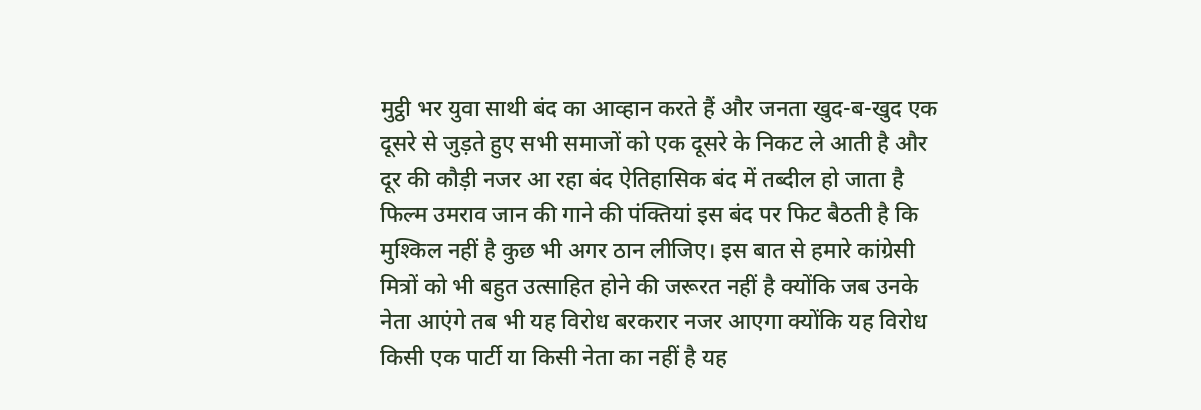मुट्ठी भर युवा साथी बंद का आव्हान करते हैं और जनता खुद-ब-खुद एक दूसरे से जुड़ते हुए सभी समाजों को एक दूसरे के निकट ले आती है और दूर की कौड़ी नजर आ रहा बंद ऐतिहासिक बंद में तब्दील हो जाता है फिल्म उमराव जान की गाने की पंक्तियां इस बंद पर फिट बैठती है कि मुश्किल नहीं है कुछ भी अगर ठान लीजिए। इस बात से हमारे कांग्रेसी मित्रों को भी बहुत उत्साहित होने की जरूरत नहीं है क्योंकि जब उनके नेता आएंगे तब भी यह विरोध बरकरार नजर आएगा क्योंकि यह विरोध किसी एक पार्टी या किसी नेता का नहीं है यह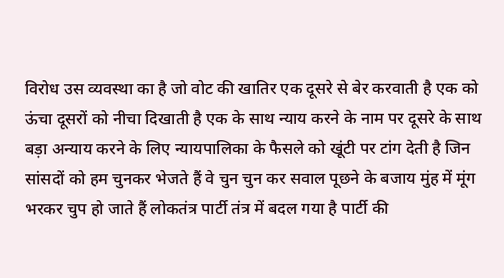विरोध उस व्यवस्था का है जो वोट की खातिर एक दूसरे से बेर करवाती है एक को ऊंचा दूसरों को नीचा दिखाती है एक के साथ न्याय करने के नाम पर दूसरे के साथ बड़ा अन्याय करने के लिए न्यायपालिका के फैसले को खूंटी पर टांग देती है जिन सांसदों को हम चुनकर भेजते हैं वे चुन चुन कर सवाल पूछने के बजाय मुंह में मूंग भरकर चुप हो जाते हैं लोकतंत्र पार्टी तंत्र में बदल गया है पार्टी की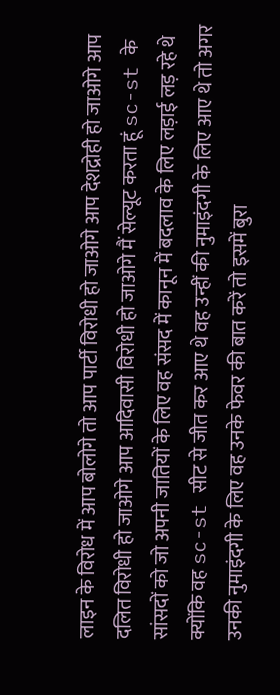लाइन के विरोध में आप बोलोगे तो आप पार्टी विरोधी हो जाओगे आप देशद्रोही हो जाओगे आप दलित विरोधी हो जाओगे आप आदिवासी विरोधी हो जाओगे मैं सेल्यूट करता हूं sc-st के सांसदों को जो अपनी जातियों के लिए वह संसद में कानून में बदलाव के लिए लड़ाई लड़ रहे थे क्योंकि वह sc-st सीट से जीत कर आए थे वह उन्हीं की नुमाइंदगी के लिए आए थे तो अगर उनकी नुमाइंदगी के लिए वह उनके फेवर की बात करें तो इसमें बुरा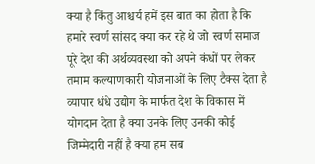क्या है किंतु आश्चर्य हमें इस बात का होता है कि हमारे स्वर्ण सांसद क्या कर रहे थे जो स्वर्ण समाज पूरे देश की अर्थव्यवस्था को अपने कंधों पर लेकर तमाम कल्याणकारी योजनाओं के लिए टैक्स देता है व्यापार धंधे उद्योग के मार्फत देश के विकास में योगदान देता है क्या उनके लिए उनकी कोई जिम्मेदारी नहीं है क्या हम सब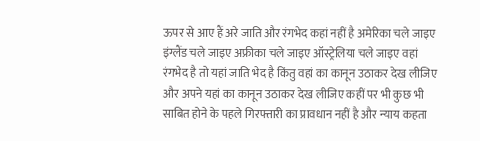ऊपर से आए हैं अरे जाति और रंगभेद कहां नहीं है अमेरिका चले जाइए इंग्लैंड चले जाइए अफ्रीका चले जाइए ऑस्ट्रेलिया चले जाइए वहां रंगभेद है तो यहां जाति भेद है किंतु वहां का कानून उठाकर देख लीजिए और अपने यहां का कानून उठाकर देख लीजिए कहीं पर भी कुछ भी साबित होने के पहले गिरफ्तारी का प्रावधान नहीं है और न्याय कहता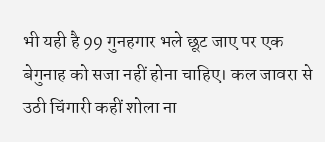भी यही है 99 गुनहगार भले छूट जाए पर एक बेगुनाह को सजा नहीं होना चाहिए। कल जावरा से उठी चिंगारी कहीं शोला ना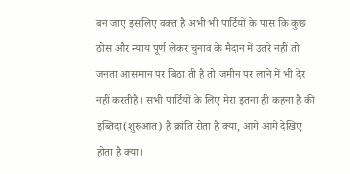बन जाए इसलिए वक्त है अभी भी पार्टियों के पास कि कुछ ठोस और न्याय पूर्ण लेकर चुनाव के मैदान में उतरे नहीं तो जनता आसमान पर बिठा ती है तो जमीन पर लाने में भी देर नहीं करतीहै। सभी पार्टियों के लिए मेरा इतना ही कहना है की इब्तिदा(शुरुआत) है क्रांति रोता है क्या, आगे आगे देखिए होता है क्या।